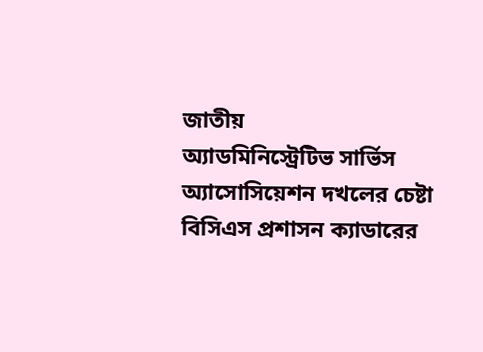জাতীয়
অ্যাডমিনিস্ট্রেটিভ সার্ভিস অ্যাসোসিয়েশন দখলের চেষ্টা
বিসিএস প্রশাসন ক্যাডারের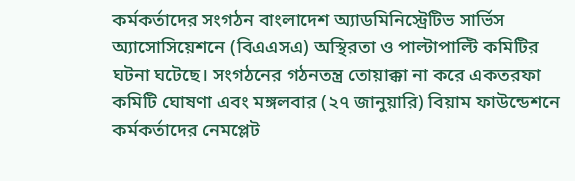কর্মকর্তাদের সংগঠন বাংলাদেশ অ্যাডমিনিস্ট্রেটিভ সার্ভিস অ্যাসোসিয়েশনে (বিএএসএ) অস্থিরতা ও পাল্টাপাল্টি কমিটির ঘটনা ঘটেছে। সংগঠনের গঠনতন্ত্র তোয়াক্কা না করে একতরফা কমিটি ঘোষণা এবং মঙ্গলবার (২৭ জানুয়ারি) বিয়াম ফাউন্ডেশনে কর্মকর্তাদের নেমপ্লেট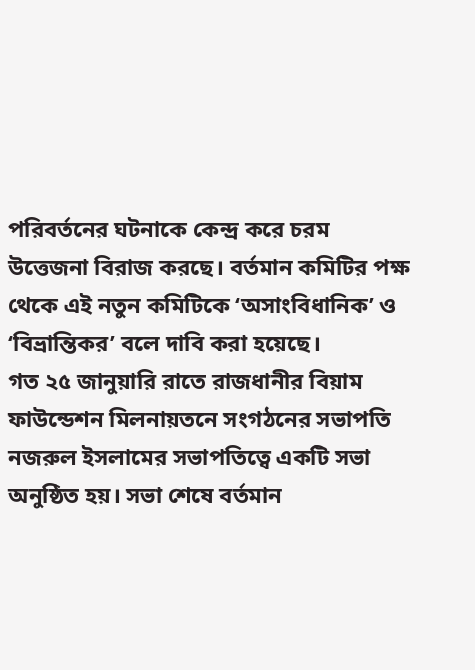পরিবর্তনের ঘটনাকে কেন্দ্র করে চরম উত্তেজনা বিরাজ করছে। বর্তমান কমিটির পক্ষ থেকে এই নতুন কমিটিকে ‘অসাংবিধানিক’ ও ‘বিভ্রান্তিকর’ বলে দাবি করা হয়েছে।
গত ২৫ জানুয়ারি রাতে রাজধানীর বিয়াম ফাউন্ডেশন মিলনায়তনে সংগঠনের সভাপতি নজরুল ইসলামের সভাপতিত্বে একটি সভা অনুষ্ঠিত হয়। সভা শেষে বর্তমান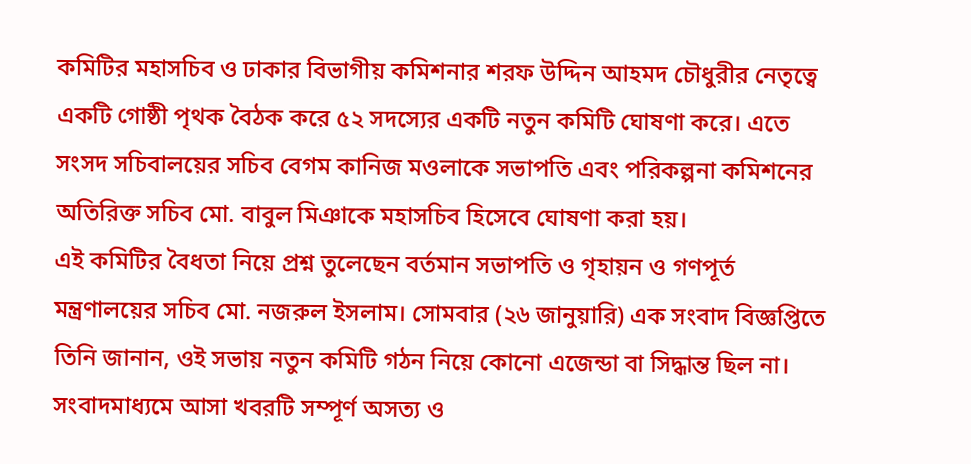কমিটির মহাসচিব ও ঢাকার বিভাগীয় কমিশনার শরফ উদ্দিন আহমদ চৌধুরীর নেতৃত্বে একটি গোষ্ঠী পৃথক বৈঠক করে ৫২ সদস্যের একটি নতুন কমিটি ঘোষণা করে। এতে সংসদ সচিবালয়ের সচিব বেগম কানিজ মওলাকে সভাপতি এবং পরিকল্পনা কমিশনের অতিরিক্ত সচিব মো. বাবুল মিঞাকে মহাসচিব হিসেবে ঘোষণা করা হয়।
এই কমিটির বৈধতা নিয়ে প্রশ্ন তুলেছেন বর্তমান সভাপতি ও গৃহায়ন ও গণপূর্ত মন্ত্রণালয়ের সচিব মো. নজরুল ইসলাম। সোমবার (২৬ জানুয়ারি) এক সংবাদ বিজ্ঞপ্তিতে তিনি জানান, ওই সভায় নতুন কমিটি গঠন নিয়ে কোনো এজেন্ডা বা সিদ্ধান্ত ছিল না। সংবাদমাধ্যমে আসা খবরটি সম্পূর্ণ অসত্য ও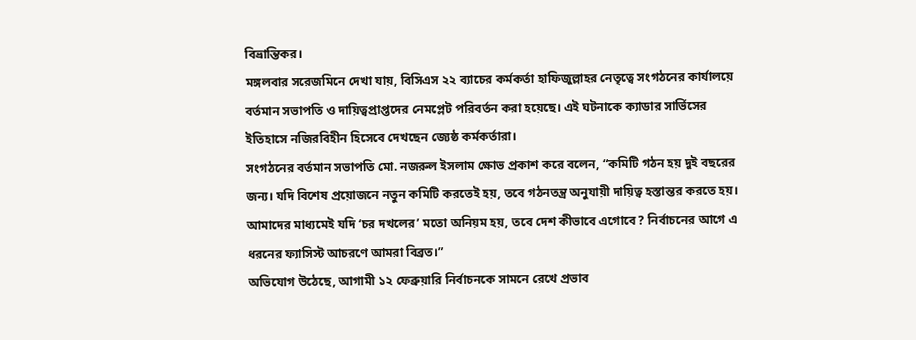বিভ্রান্তিকর।
মঙ্গলবার সরেজমিনে দেখা যায়, বিসিএস ২২ ব্যাচের কর্মকর্তা হাফিজুল্লাহর নেতৃত্বে সংগঠনের কার্যালয়ে বর্তমান সভাপতি ও দায়িত্বপ্রাপ্তদের নেমপ্লেট পরিবর্তন করা হয়েছে। এই ঘটনাকে ক্যাডার সার্ভিসের ইতিহাসে নজিরবিহীন হিসেবে দেখছেন জ্যেষ্ঠ কর্মকর্তারা।
সংগঠনের বর্তমান সভাপতি মো. নজরুল ইসলাম ক্ষোভ প্রকাশ করে বলেন, “কমিটি গঠন হয় দুই বছরের জন্য। যদি বিশেষ প্রয়োজনে নতুন কমিটি করতেই হয়, তবে গঠনতন্ত্র অনুযায়ী দায়িত্ব হস্তান্তর করতে হয়। আমাদের মাধ্যমেই যদি ‘চর দখলের’ মতো অনিয়ম হয়, তবে দেশ কীভাবে এগোবে? নির্বাচনের আগে এ ধরনের ফ্যাসিস্ট আচরণে আমরা বিব্রত।”
অভিযোগ উঠেছে, আগামী ১২ ফেব্রুয়ারি নির্বাচনকে সামনে রেখে প্রভাব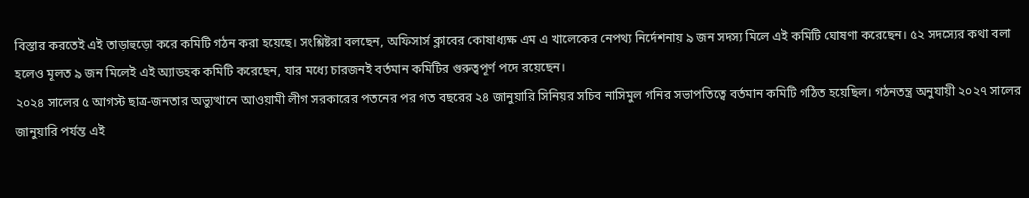বিস্তার করতেই এই তাড়াহুড়ো করে কমিটি গঠন করা হয়েছে। সংশ্লিষ্টরা বলছেন, অফিসার্স ক্লাবের কোষাধ্যক্ষ এম এ খালেকের নেপথ্য নির্দেশনায় ৯ জন সদস্য মিলে এই কমিটি ঘোষণা করেছেন। ৫২ সদস্যের কথা বলা হলেও মূলত ৯ জন মিলেই এই অ্যাডহক কমিটি করেছেন, যার মধ্যে চারজনই বর্তমান কমিটির গুরুত্বপূর্ণ পদে রয়েছেন।
২০২৪ সালের ৫ আগস্ট ছাত্র-জনতার অভ্যুত্থানে আওয়ামী লীগ সরকারের পতনের পর গত বছরের ২৪ জানুয়ারি সিনিয়র সচিব নাসিমুল গনির সভাপতিত্বে বর্তমান কমিটি গঠিত হয়েছিল। গঠনতন্ত্র অনুযায়ী ২০২৭ সালের জানুয়ারি পর্যন্ত এই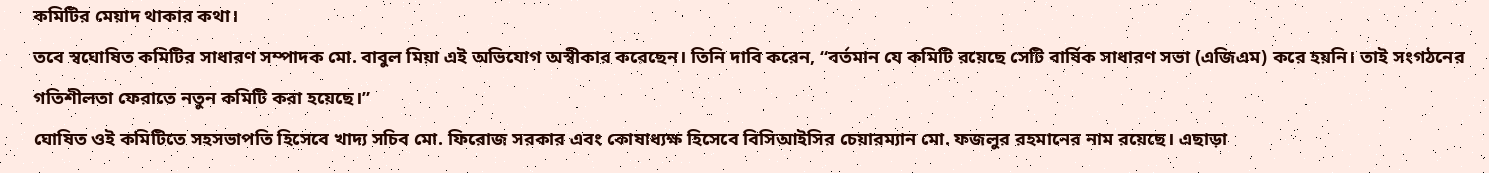কমিটির মেয়াদ থাকার কথা।
তবে স্বঘোষিত কমিটির সাধারণ সম্পাদক মো. বাবুল মিয়া এই অভিযোগ অস্বীকার করেছেন। তিনি দাবি করেন, “বর্তমান যে কমিটি রয়েছে সেটি বার্ষিক সাধারণ সভা (এজিএম) করে হয়নি। তাই সংগঠনের গতিশীলতা ফেরাতে নতুন কমিটি করা হয়েছে।”
ঘোষিত ওই কমিটিতে সহসভাপতি হিসেবে খাদ্য সচিব মো. ফিরোজ সরকার এবং কোষাধ্যক্ষ হিসেবে বিসিআইসির চেয়ারম্যান মো. ফজলুর রহমানের নাম রয়েছে। এছাড়া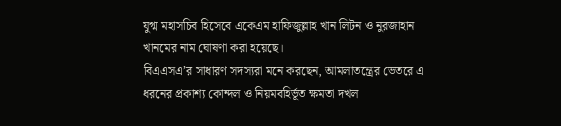যুগ্ম মহাসচিব হিসেবে একেএম হাফিজুল্লাহ খান লিটন ও নুরজাহান খানমের নাম ঘোষণা করা হয়েছে।
বিএএসএ’র সাধারণ সদস্যরা মনে করছেন, আমলাতন্ত্রের ভেতরে এ ধরনের প্রকাশ্য কোন্দল ও নিয়মবহির্ভূত ক্ষমতা দখল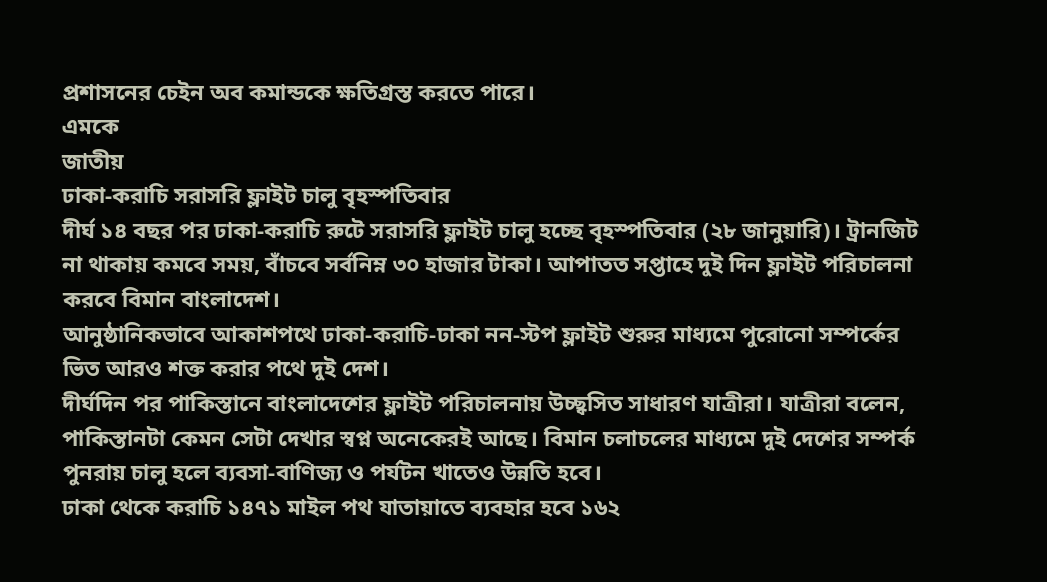প্রশাসনের চেইন অব কমান্ডকে ক্ষতিগ্রস্ত করতে পারে।
এমকে
জাতীয়
ঢাকা-করাচি সরাসরি ফ্লাইট চালু বৃহস্পতিবার
দীর্ঘ ১৪ বছর পর ঢাকা-করাচি রুটে সরাসরি ফ্লাইট চালু হচ্ছে বৃহস্পতিবার (২৮ জানুয়ারি)। ট্রানজিট না থাকায় কমবে সময়, বাঁচবে সর্বনিম্ন ৩০ হাজার টাকা। আপাতত সপ্তাহে দুই দিন ফ্লাইট পরিচালনা করবে বিমান বাংলাদেশ।
আনুষ্ঠানিকভাবে আকাশপথে ঢাকা-করাচি-ঢাকা নন-স্টপ ফ্লাইট শুরুর মাধ্যমে পুরোনো সম্পর্কের ভিত আরও শক্ত করার পথে দুই দেশ।
দীর্ঘদিন পর পাকিস্তানে বাংলাদেশের ফ্লাইট পরিচালনায় উচ্ছ্বসিত সাধারণ যাত্রীরা। যাত্রীরা বলেন, পাকিস্তানটা কেমন সেটা দেখার স্বপ্ন অনেকেরই আছে। বিমান চলাচলের মাধ্যমে দুই দেশের সম্পর্ক পুনরায় চালু হলে ব্যবসা-বাণিজ্য ও পর্যটন খাতেও উন্নতি হবে।
ঢাকা থেকে করাচি ১৪৭১ মাইল পথ যাতায়াতে ব্যবহার হবে ১৬২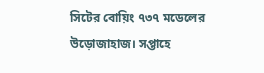সিটের বোয়িং ৭৩৭ মডেলের উড়োজাহাজ। সপ্তাহে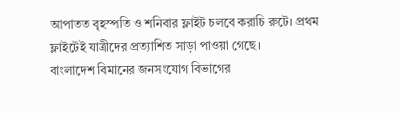আপাতত বৃহস্পতি ও শনিবার ফ্লাইট চলবে করাচি রুটে। প্রথম ফ্লাইটেই যাত্রীদের প্রত্যাশিত সাড়া পাওয়া গেছে।
বাংলাদেশ বিমানের জনসংযোগ বিভাগের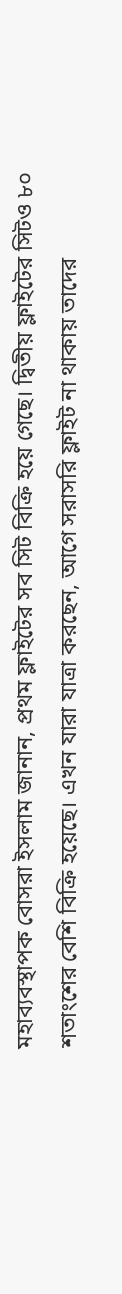মহাব্যবস্থাপক বোসরা ইসলাম জানান, প্রথম ফ্লাইটের সব সিট বিক্রি হয়ে গেছে। দ্বিতীয় ফ্লাইটের সিটও ৮০ শতাংশের বেশি বিক্রি হয়েছে। এখন যারা যাত্রা করছেন, আগে সরাসরি ফ্লাইট না থাকায় তাদের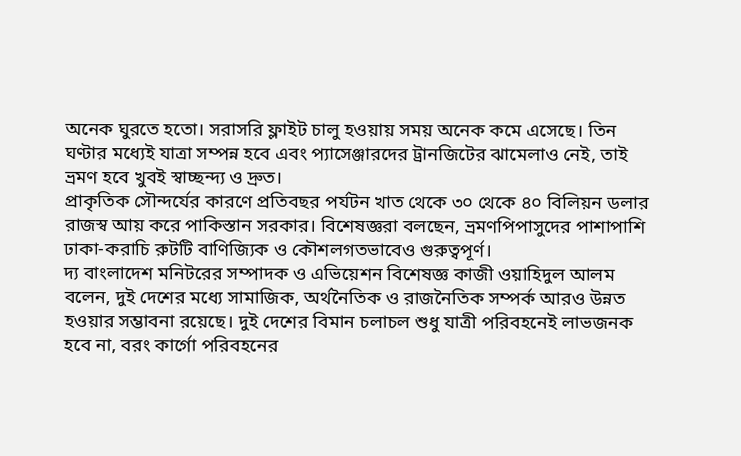অনেক ঘুরতে হতো। সরাসরি ফ্লাইট চালু হওয়ায় সময় অনেক কমে এসেছে। তিন ঘণ্টার মধ্যেই যাত্রা সম্পন্ন হবে এবং প্যাসেঞ্জারদের ট্রানজিটের ঝামেলাও নেই, তাই ভ্রমণ হবে খুবই স্বাচ্ছন্দ্য ও দ্রুত।
প্রাকৃতিক সৌন্দর্যের কারণে প্রতিবছর পর্যটন খাত থেকে ৩০ থেকে ৪০ বিলিয়ন ডলার রাজস্ব আয় করে পাকিস্তান সরকার। বিশেষজ্ঞরা বলছেন, ভ্রমণপিপাসুদের পাশাপাশি ঢাকা-করাচি রুটটি বাণিজ্যিক ও কৌশলগতভাবেও গুরুত্বপূর্ণ।
দ্য বাংলাদেশ মনিটরের সম্পাদক ও এভিয়েশন বিশেষজ্ঞ কাজী ওয়াহিদুল আলম বলেন, দুই দেশের মধ্যে সামাজিক, অর্থনৈতিক ও রাজনৈতিক সম্পর্ক আরও উন্নত হওয়ার সম্ভাবনা রয়েছে। দুই দেশের বিমান চলাচল শুধু যাত্রী পরিবহনেই লাভজনক হবে না, বরং কার্গো পরিবহনের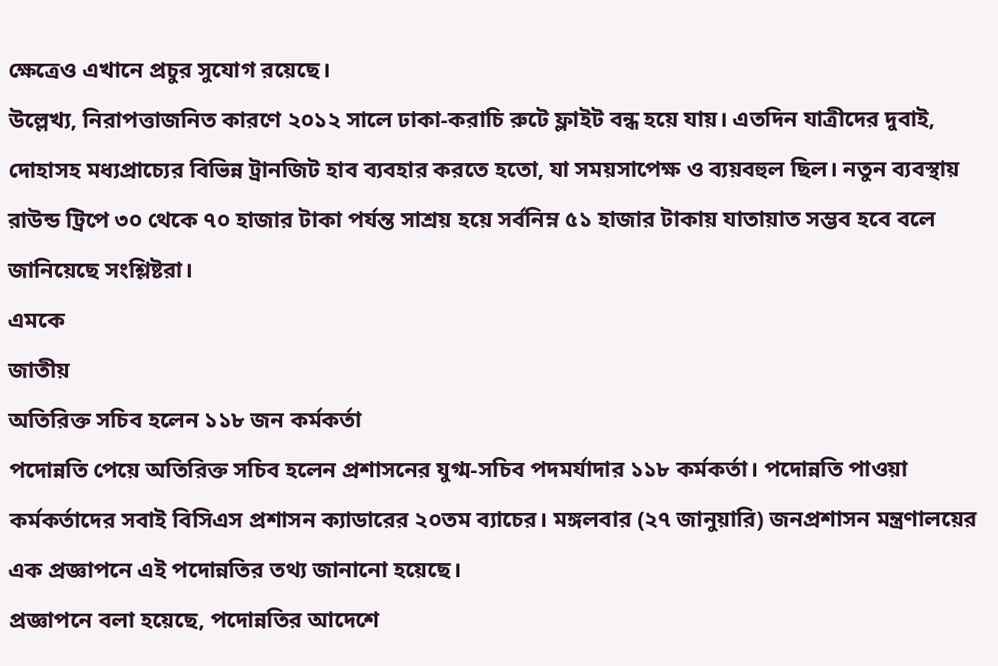ক্ষেত্রেও এখানে প্রচুর সুযোগ রয়েছে।
উল্লেখ্য, নিরাপত্তাজনিত কারণে ২০১২ সালে ঢাকা-করাচি রুটে ফ্লাইট বন্ধ হয়ে যায়। এতদিন যাত্রীদের দুবাই, দোহাসহ মধ্যপ্রাচ্যের বিভিন্ন ট্রানজিট হাব ব্যবহার করতে হতো, যা সময়সাপেক্ষ ও ব্যয়বহুল ছিল। নতুন ব্যবস্থায় রাউন্ড ট্রিপে ৩০ থেকে ৭০ হাজার টাকা পর্যন্ত সাশ্রয় হয়ে সর্বনিম্ন ৫১ হাজার টাকায় যাতায়াত সম্ভব হবে বলে জানিয়েছে সংশ্লিষ্টরা।
এমকে
জাতীয়
অতিরিক্ত সচিব হলেন ১১৮ জন কর্মকর্তা
পদোন্নতি পেয়ে অতিরিক্ত সচিব হলেন প্রশাসনের যুগ্ম-সচিব পদমর্যাদার ১১৮ কর্মকর্তা। পদোন্নতি পাওয়া কর্মকর্তাদের সবাই বিসিএস প্রশাসন ক্যাডারের ২০তম ব্যাচের। মঙ্গলবার (২৭ জানুয়ারি) জনপ্রশাসন মন্ত্রণালয়ের এক প্রজ্ঞাপনে এই পদোন্নতির তথ্য জানানো হয়েছে।
প্রজ্ঞাপনে বলা হয়েছে, পদোন্নতির আদেশে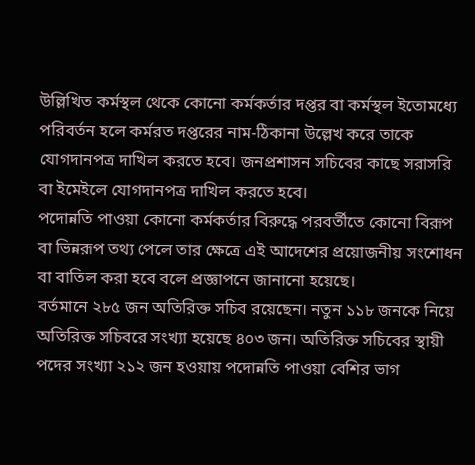উল্লিখিত কর্মস্থল থেকে কোনো কর্মকর্তার দপ্তর বা কর্মস্থল ইতোমধ্যে পরিবর্তন হলে কর্মরত দপ্তরের নাম-ঠিকানা উল্লেখ করে তাকে যোগদানপত্র দাখিল করতে হবে। জনপ্রশাসন সচিবের কাছে সরাসরি বা ইমেইলে যোগদানপত্র দাখিল করতে হবে।
পদোন্নতি পাওয়া কোনো কর্মকর্তার বিরুদ্ধে পরবর্তীতে কোনো বিরূপ বা ভিন্নরূপ তথ্য পেলে তার ক্ষেত্রে এই আদেশের প্রয়োজনীয় সংশোধন বা বাতিল করা হবে বলে প্রজ্ঞাপনে জানানো হয়েছে।
বর্তমানে ২৮৫ জন অতিরিক্ত সচিব রয়েছেন। নতুন ১১৮ জনকে নিয়ে অতিরিক্ত সচিবরে সংখ্যা হয়েছে ৪০৩ জন। অতিরিক্ত সচিবের স্থায়ী পদের সংখ্যা ২১২ জন হওয়ায় পদোন্নতি পাওয়া বেশির ভাগ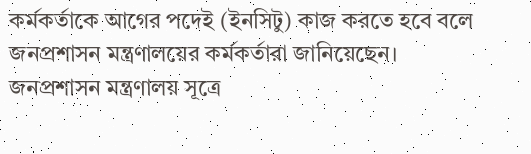কর্মকর্তাকে আগের পদেই (ইনসিটু) কাজ করতে হবে বলে জনপ্রশাসন মন্ত্রণালয়ের কর্মকর্তারা জানিয়েছেন।
জনপ্রশাসন মন্ত্রণালয় সূত্রে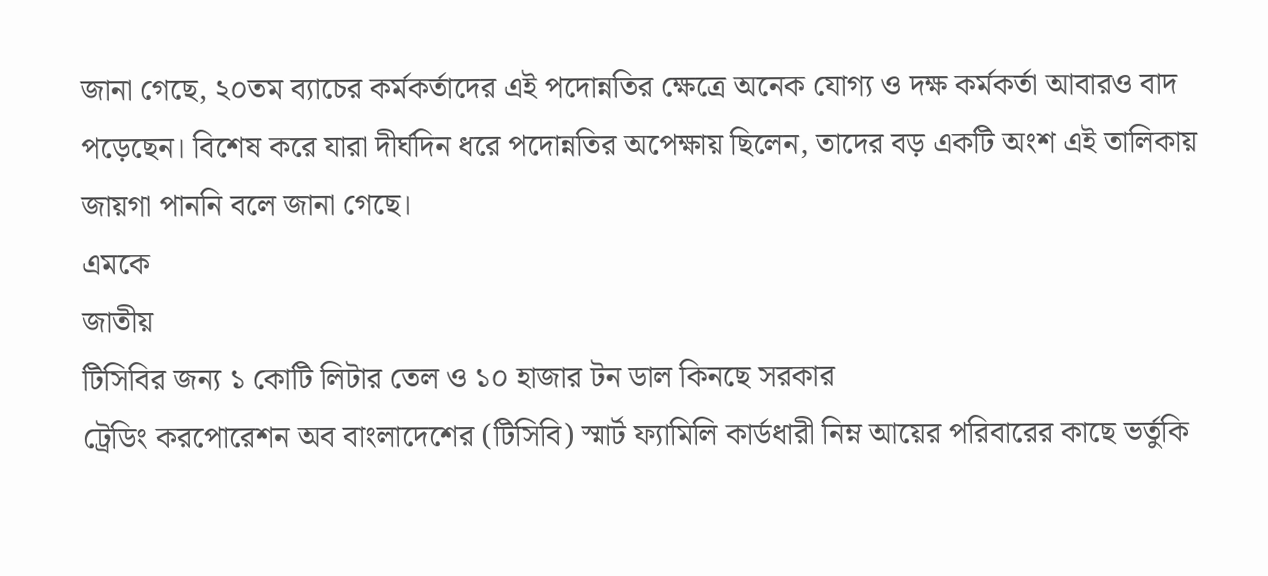জানা গেছে, ২০তম ব্যাচের কর্মকর্তাদের এই পদোন্নতির ক্ষেত্রে অনেক যোগ্য ও দক্ষ কর্মকর্তা আবারও বাদ পড়েছেন। বিশেষ করে যারা দীর্ঘদিন ধরে পদোন্নতির অপেক্ষায় ছিলেন, তাদের বড় একটি অংশ এই তালিকায় জায়গা পাননি বলে জানা গেছে।
এমকে
জাতীয়
টিসিবির জন্য ১ কোটি লিটার তেল ও ১০ হাজার টন ডাল কিনছে সরকার
ট্রেডিং করপোরেশন অব বাংলাদেশের (টিসিবি) স্মার্ট ফ্যামিলি কার্ডধারী নিম্ন আয়ের পরিবারের কাছে ভর্তুকি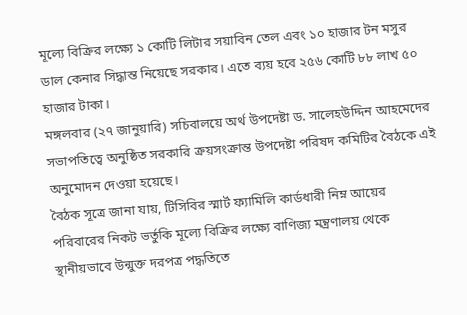মূল্যে বিক্রির লক্ষ্যে ১ কোটি লিটার সয়াবিন তেল এবং ১০ হাজার টন মসুর ডাল কেনার সিদ্ধান্ত নিয়েছে সরকার। এতে ব্যয় হবে ২৫৬ কোটি ৮৮ লাখ ৫০ হাজার টাকা।
মঙ্গলবার (২৭ জানুয়ারি) সচিবালয়ে অর্থ উপদেষ্টা ড. সালেহউদ্দিন আহমেদের সভাপতিত্বে অনুষ্ঠিত সরকারি ক্রয়সংক্রান্ত উপদেষ্টা পরিষদ কমিটির বৈঠকে এই অনুমোদন দেওয়া হয়েছে।
বৈঠক সূত্রে জানা যায়, টিসিবির স্মার্ট ফ্যামিলি কার্ডধারী নিম্ন আয়ের পরিবারের নিকট ভর্তুকি মূল্যে বিক্রির লক্ষ্যে বাণিজ্য মন্ত্রণালয় থেকে স্থানীয়ভাবে উন্মুক্ত দরপত্র পদ্ধতিতে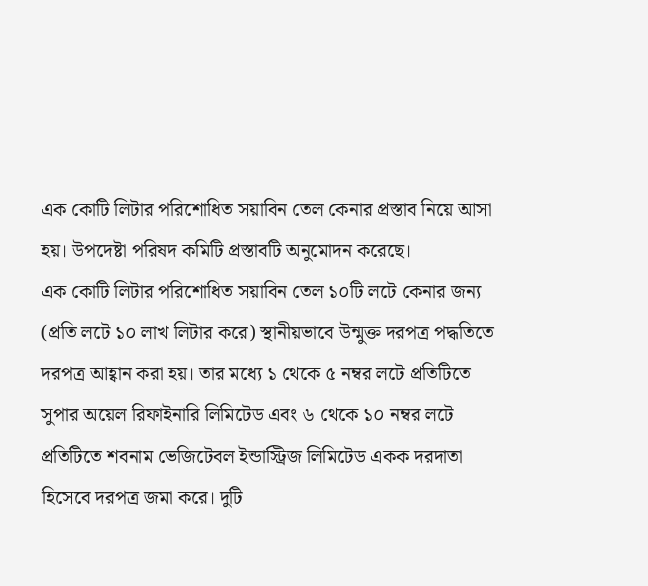এক কোটি লিটার পরিশোধিত সয়াবিন তেল কেনার প্রস্তাব নিয়ে আসা হয়। উপদেষ্টা পরিষদ কমিটি প্রস্তাবটি অনুমোদন করেছে।
এক কোটি লিটার পরিশোধিত সয়াবিন তেল ১০টি লটে কেনার জন্য (প্রতি লটে ১০ লাখ লিটার করে) স্থানীয়ভাবে উন্মুক্ত দরপত্র পদ্ধতিতে দরপত্র আহ্বান করা হয়। তার মধ্যে ১ থেকে ৫ নম্বর লটে প্রতিটিতে সুপার অয়েল রিফাইনারি লিমিটেড এবং ৬ থেকে ১০ নম্বর লটে প্রতিটিতে শবনাম ভেজিটেবল ইন্ডাস্ট্রিজ লিমিটেড একক দরদাতা হিসেবে দরপত্র জমা করে। দুটি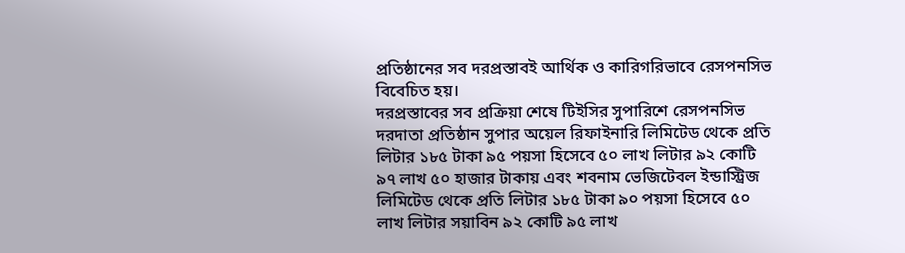প্রতিষ্ঠানের সব দরপ্রস্তাবই আর্থিক ও কারিগরিভাবে রেসপনসিভ বিবেচিত হয়।
দরপ্রস্তাবের সব প্রক্রিয়া শেষে টিইসির সুপারিশে রেসপনসিভ দরদাতা প্রতিষ্ঠান সুপার অয়েল রিফাইনারি লিমিটেড থেকে প্রতি লিটার ১৮৫ টাকা ৯৫ পয়সা হিসেবে ৫০ লাখ লিটার ৯২ কোটি ৯৭ লাখ ৫০ হাজার টাকায় এবং শবনাম ভেজিটেবল ইন্ডাস্ট্রিজ লিমিটেড থেকে প্রতি লিটার ১৮৫ টাকা ৯০ পয়সা হিসেবে ৫০ লাখ লিটার সয়াবিন ৯২ কোটি ৯৫ লাখ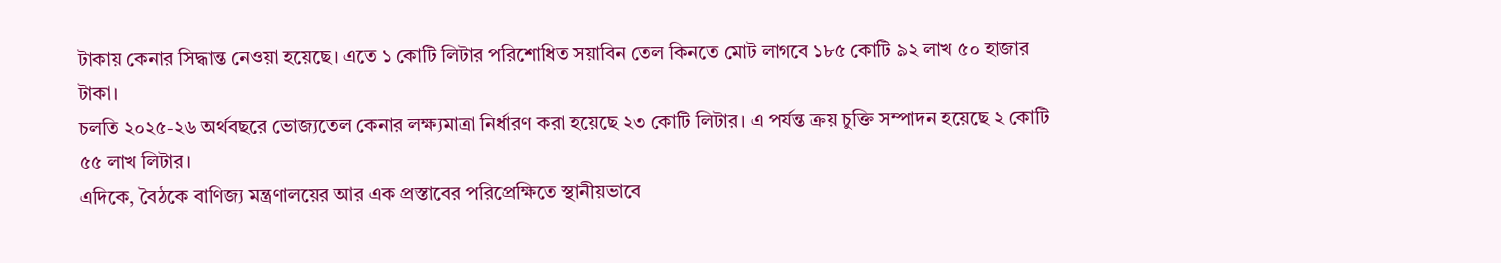টাকায় কেনার সিদ্ধান্ত নেওয়া হয়েছে। এতে ১ কোটি লিটার পরিশোধিত সয়াবিন তেল কিনতে মোট লাগবে ১৮৫ কোটি ৯২ লাখ ৫০ হাজার টাকা।
চলতি ২০২৫-২৬ অর্থবছরে ভোজ্যতেল কেনার লক্ষ্যমাত্রা নির্ধারণ করা হয়েছে ২৩ কোটি লিটার। এ পর্যন্ত ক্রয় চুক্তি সম্পাদন হয়েছে ২ কোটি ৫৫ লাখ লিটার।
এদিকে, বৈঠকে বাণিজ্য মন্ত্রণালয়ের আর এক প্রস্তাবের পরিপ্রেক্ষিতে স্থানীয়ভাবে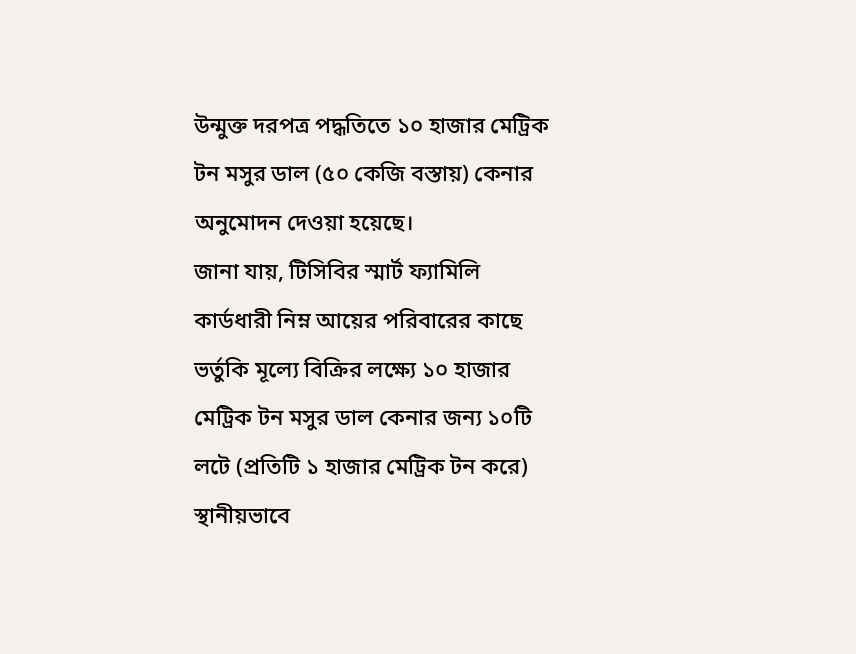উন্মুক্ত দরপত্র পদ্ধতিতে ১০ হাজার মেট্রিক টন মসুর ডাল (৫০ কেজি বস্তায়) কেনার অনুমোদন দেওয়া হয়েছে।
জানা যায়, টিসিবির স্মার্ট ফ্যামিলি কার্ডধারী নিম্ন আয়ের পরিবারের কাছে ভর্তুকি মূল্যে বিক্রির লক্ষ্যে ১০ হাজার মেট্রিক টন মসুর ডাল কেনার জন্য ১০টি লটে (প্রতিটি ১ হাজার মেট্রিক টন করে) স্থানীয়ভাবে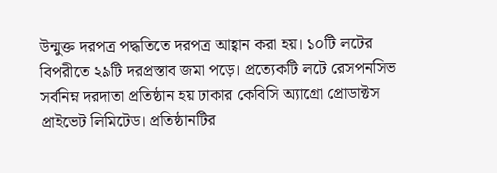উন্মুক্ত দরপত্র পদ্ধতিতে দরপত্র আহ্বান করা হয়। ১০টি লটের বিপরীতে ২৯টি দরপ্রস্তাব জমা পড়ে। প্রত্যেকটি লটে রেসপনসিভ সর্বনিম্ন দরদাতা প্রতিষ্ঠান হয় ঢাকার কেবিসি অ্যাগ্রো প্রোডাক্টস প্রাইভেট লিমিটেড। প্রতিষ্ঠানটির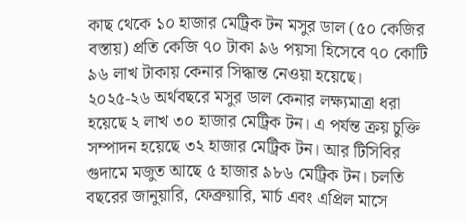কাছ থেকে ১০ হাজার মেট্রিক টন মসুর ডাল (৫০ কেজির বস্তায়) প্রতি কেজি ৭০ টাকা ৯৬ পয়সা হিসেবে ৭০ কোটি ৯৬ লাখ টাকায় কেনার সিদ্ধান্ত নেওয়া হয়েছে।
২০২৫-২৬ অর্থবছরে মসুর ডাল কেনার লক্ষ্যমাত্রা ধরা হয়েছে ২ লাখ ৩০ হাজার মেট্রিক টন। এ পর্যন্ত ক্রয় চুক্তি সম্পাদন হয়েছে ৩২ হাজার মেট্রিক টন। আর টিসিবির গুদামে মজুত আছে ৫ হাজার ৯৮৬ মেট্রিক টন। চলতি বছরের জানুয়ারি, ফেব্রুয়ারি, মার্চ এবং এপ্রিল মাসে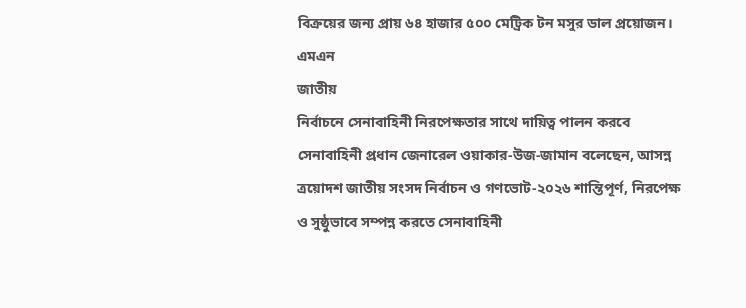বিক্রয়ের জন্য প্রায় ৬৪ হাজার ৫০০ মেট্রিক টন মসুর ডাল প্রয়োজন।
এমএন
জাতীয়
নির্বাচনে সেনাবাহিনী নিরপেক্ষতার সাথে দায়িত্ব পালন করবে
সেনাবাহিনী প্রধান জেনারেল ওয়াকার-উজ-জামান বলেছেন, আসন্ন ত্রয়োদশ জাতীয় সংসদ নির্বাচন ও গণভোট-২০২৬ শান্তিপূর্ণ, নিরপেক্ষ ও সুষ্ঠুভাবে সম্পন্ন করতে সেনাবাহিনী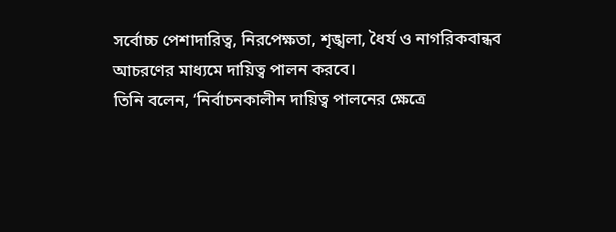সর্বোচ্চ পেশাদারিত্ব, নিরপেক্ষতা, শৃঙ্খলা, ধৈর্য ও নাগরিকবান্ধব আচরণের মাধ্যমে দায়িত্ব পালন করবে।
তিনি বলেন, ‘নির্বাচনকালীন দায়িত্ব পালনের ক্ষেত্রে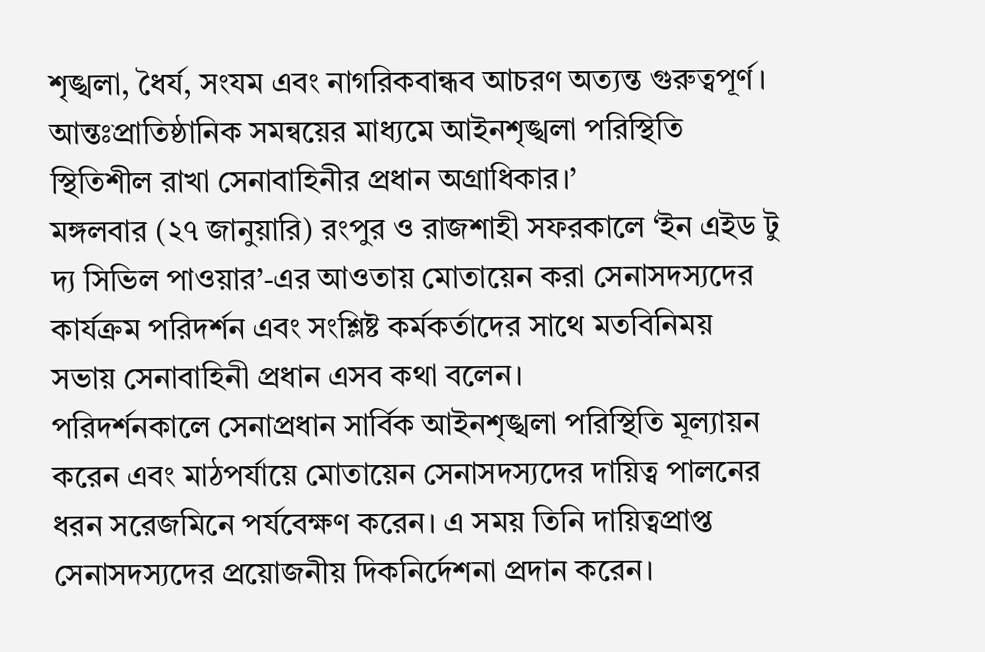শৃঙ্খলা, ধৈর্য, সংযম এবং নাগরিকবান্ধব আচরণ অত্যন্ত গুরুত্বপূর্ণ। আন্তঃপ্রাতিষ্ঠানিক সমন্বয়ের মাধ্যমে আইনশৃঙ্খলা পরিস্থিতি স্থিতিশীল রাখা সেনাবাহিনীর প্রধান অগ্রাধিকার।’
মঙ্গলবার (২৭ জানুয়ারি) রংপুর ও রাজশাহী সফরকালে ‘ইন এইড টু দ্য সিভিল পাওয়ার’-এর আওতায় মোতায়েন করা সেনাসদস্যদের কার্যক্রম পরিদর্শন এবং সংশ্লিষ্ট কর্মকর্তাদের সাথে মতবিনিময় সভায় সেনাবাহিনী প্রধান এসব কথা বলেন।
পরিদর্শনকালে সেনাপ্রধান সার্বিক আইনশৃঙ্খলা পরিস্থিতি মূল্যায়ন করেন এবং মাঠপর্যায়ে মোতায়েন সেনাসদস্যদের দায়িত্ব পালনের ধরন সরেজমিনে পর্যবেক্ষণ করেন। এ সময় তিনি দায়িত্বপ্রাপ্ত সেনাসদস্যদের প্রয়োজনীয় দিকনির্দেশনা প্রদান করেন।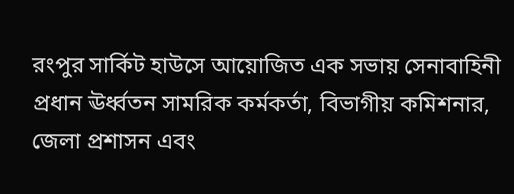রংপুর সার্কিট হাউসে আয়োজিত এক সভায় সেনাবাহিনী প্রধান ঊর্ধ্বতন সামরিক কর্মকর্তা, বিভাগীয় কমিশনার, জেলা প্রশাসন এবং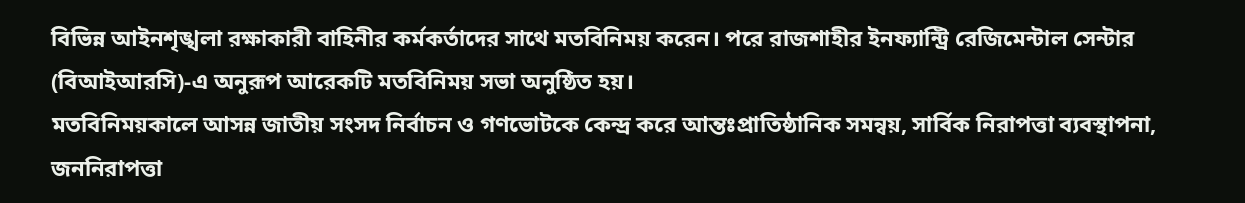বিভিন্ন আইনশৃঙ্খলা রক্ষাকারী বাহিনীর কর্মকর্তাদের সাথে মতবিনিময় করেন। পরে রাজশাহীর ইনফ্যান্ট্রি রেজিমেন্টাল সেন্টার (বিআইআরসি)-এ অনুরূপ আরেকটি মতবিনিময় সভা অনুষ্ঠিত হয়।
মতবিনিময়কালে আসন্ন জাতীয় সংসদ নির্বাচন ও গণভোটকে কেন্দ্র করে আন্তঃপ্রাতিষ্ঠানিক সমন্বয়, সার্বিক নিরাপত্তা ব্যবস্থাপনা, জননিরাপত্তা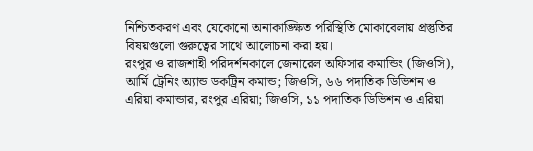নিশ্চিতকরণ এবং যেকোনো অনাকাঙ্ক্ষিত পরিস্থিতি মোকাবেলায় প্রস্তুতির বিষয়গুলো গুরুত্বের সাথে আলোচনা করা হয়।
রংপুর ও রাজশাহী পরিদর্শনকালে জেনারেল অফিসার কমান্ডিং (জিওসি), আর্মি ট্রেনিং অ্যান্ড ডকট্রিন কমান্ড; জিওসি, ৬৬ পদাতিক ডিভিশন ও এরিয়া কমান্ডার, রংপুর এরিয়া; জিওসি, ১১ পদাতিক ডিভিশন ও এরিয়া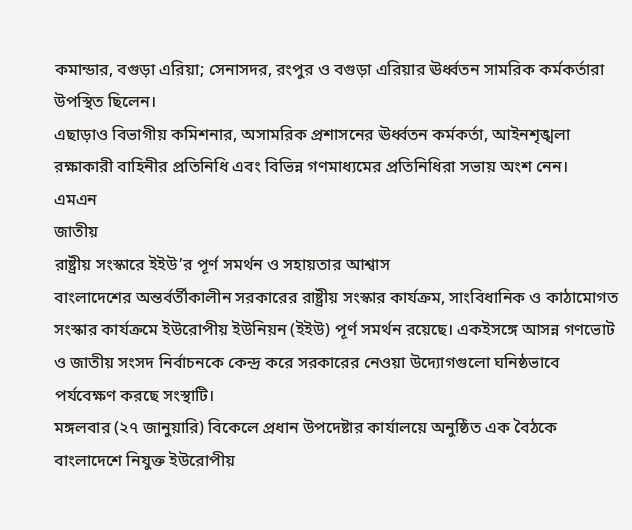কমান্ডার, বগুড়া এরিয়া; সেনাসদর, রংপুর ও বগুড়া এরিয়ার ঊর্ধ্বতন সামরিক কর্মকর্তারা উপস্থিত ছিলেন।
এছাড়াও বিভাগীয় কমিশনার, অসামরিক প্রশাসনের ঊর্ধ্বতন কর্মকর্তা, আইনশৃঙ্খলা রক্ষাকারী বাহিনীর প্রতিনিধি এবং বিভিন্ন গণমাধ্যমের প্রতিনিধিরা সভায় অংশ নেন।
এমএন
জাতীয়
রাষ্ট্রীয় সংস্কারে ইইউ’র পূর্ণ সমর্থন ও সহায়তার আশ্বাস
বাংলাদেশের অন্তর্বর্তীকালীন সরকারের রাষ্ট্রীয় সংস্কার কার্যক্রম, সাংবিধানিক ও কাঠামোগত সংস্কার কার্যক্রমে ইউরোপীয় ইউনিয়ন (ইইউ) পূর্ণ সমর্থন রয়েছে। একইসঙ্গে আসন্ন গণভোট ও জাতীয় সংসদ নির্বাচনকে কেন্দ্র করে সরকারের নেওয়া উদ্যোগগুলো ঘনিষ্ঠভাবে পর্যবেক্ষণ করছে সংস্থাটি।
মঙ্গলবার (২৭ জানুয়ারি) বিকেলে প্রধান উপদেষ্টার কার্যালয়ে অনুষ্ঠিত এক বৈঠকে বাংলাদেশে নিযুক্ত ইউরোপীয়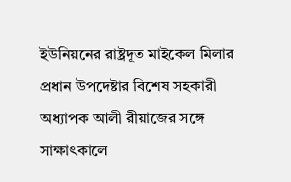ইউনিয়নের রাষ্ট্রদূত মাইকেল মিলার প্রধান উপদেষ্টার বিশেষ সহকারী অধ্যাপক আলী রীয়াজের সঙ্গে সাক্ষাৎকালে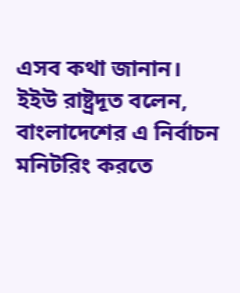এসব কথা জানান।
ইইউ রাষ্ট্রদূত বলেন, বাংলাদেশের এ নির্বাচন মনিটরিং করতে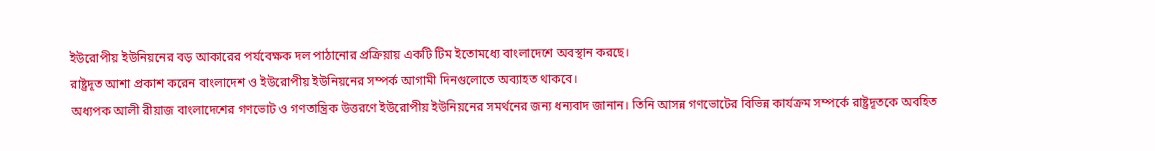ইউরোপীয় ইউনিয়নের বড় আকারের পর্যবেক্ষক দল পাঠানোর প্রক্রিয়ায় একটি টিম ইতোমধ্যে বাংলাদেশে অবস্থান করছে।
রাষ্ট্রদূত আশা প্রকাশ করেন বাংলাদেশ ও ইউরোপীয় ইউনিয়নের সম্পর্ক আগামী দিনগুলোতে অব্যাহত থাকবে।
অধ্যপক আলী রীয়াজ বাংলাদেশের গণভোট ও গণতান্ত্রিক উত্তরণে ইউরোপীয় ইউনিয়নের সমর্থনের জন্য ধন্যবাদ জানান। তিনি আসন্ন গণভোটের বিভিন্ন কার্যক্রম সম্পর্কে রাষ্ট্রদূতকে অবহিত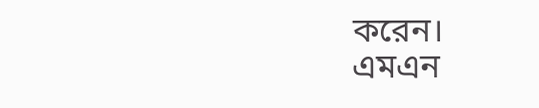করেন।
এমএন